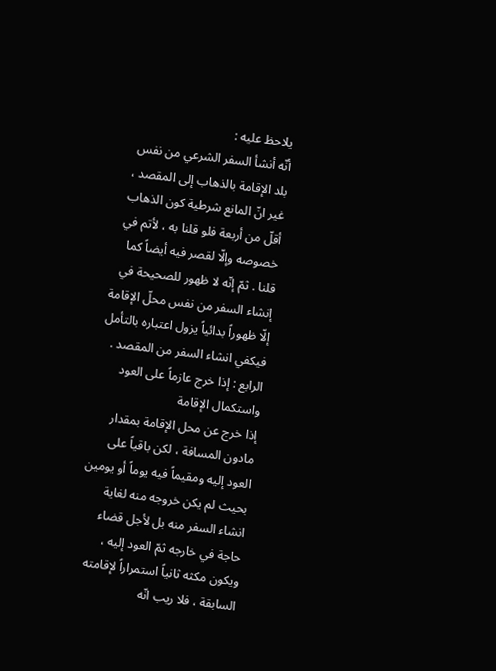يلاحظ عليه :
أنّه أنشأ السفر الشرعي من نفس بلد الإقامة بالذهاب إلى المقصد ، غير انّ المانع شرطية كون الذهاب أقلّ من أربعة فلو قلنا به ، لأتم في خصوصه وإلّا لقصر فيه أيضاً كما قلنا . ثمّ إنّه لا ظهور للصحيحة في إنشاء السفر من نفس محلّ الإقامة إلّا ظهوراً بدائياً يزول اعتباره بالتأمل فيكفي انشاء السفر من المقصد .
الرابع : إذا خرج عازماً على العود واستكمال الإقامة
إذا خرج عن محل الإقامة بمقدار مادون المسافة ، لكن باقياً على العود إليه ومقيماً فيه يوماً أو يومين بحيث لم يكن خروجه منه لغاية انشاء السفر منه بل لأجل قضاء حاجة في خارجه ثمّ العود إليه ، ويكون مكثه ثانياً استمراراً لإقامته السابقة ، فلا ريب انّه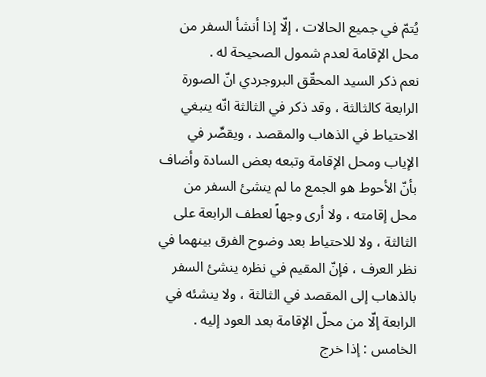يُتمّ في جميع الحالات ، إلّا إذا أنشأ السفر من محل الإقامة لعدم شمول الصحيحة له .
نعم ذكر السيد المحقّق البروجردي انّ الصورة الرابعة كالثالثة ، وقد ذكر في الثالثة انّه ينبغي الاحتياط في الذهاب والمقصد ، ويقصِّر في الإياب ومحل الإقامة وتبعه بعض السادة وأضاف بأنّ الأحوط هو الجمع ما لم ينشئ السفر من محل إقامته ، ولا أرى وجهاً لعطف الرابعة على الثالثة ، ولا للاحتياط بعد وضوح الفرق بينهما في نظر العرف ، فإنّ المقيم في نظره ينشئ السفر بالذهاب إلى المقصد في الثالثة ، ولا ينشئه في الرابعة إلّا من محلّ الإقامة بعد العود إليه .
الخامس : إذا خرج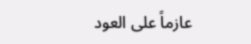عازماً على العود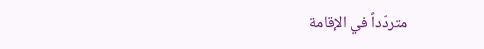متردّداً في الإقامة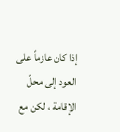إذا كان عازماً على العود إلى محلّ الإقامة ، لكن مع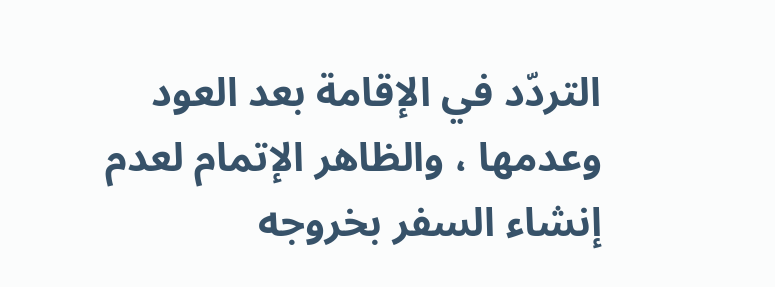التردّد في الإقامة بعد العود وعدمها ، والظاهر الإتمام لعدم إنشاء السفر بخروجه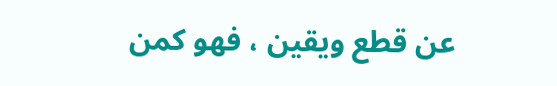عن قطع ويقين ، فهو كمن